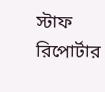স্টাফ রিপোর্টার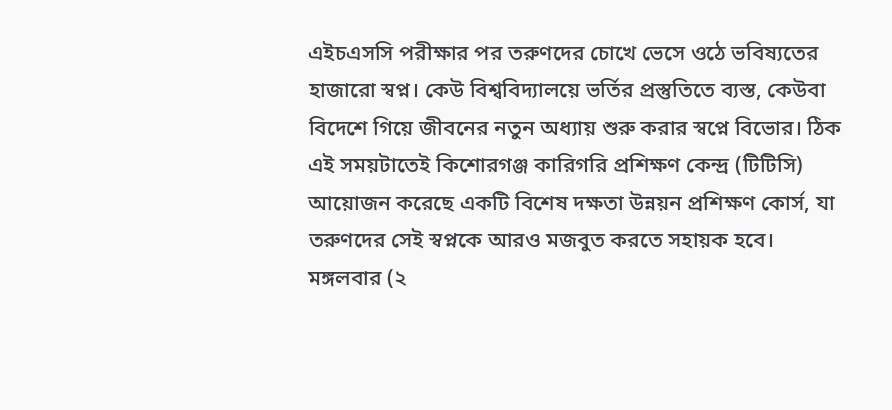এইচএসসি পরীক্ষার পর তরুণদের চোখে ভেসে ওঠে ভবিষ্যতের হাজারো স্বপ্ন। কেউ বিশ্ববিদ্যালয়ে ভর্তির প্রস্তুতিতে ব্যস্ত, কেউবা বিদেশে গিয়ে জীবনের নতুন অধ্যায় শুরু করার স্বপ্নে বিভোর। ঠিক এই সময়টাতেই কিশোরগঞ্জ কারিগরি প্রশিক্ষণ কেন্দ্র (টিটিসি) আয়োজন করেছে একটি বিশেষ দক্ষতা উন্নয়ন প্রশিক্ষণ কোর্স, যা তরুণদের সেই স্বপ্নকে আরও মজবুত করতে সহায়ক হবে।
মঙ্গলবার (২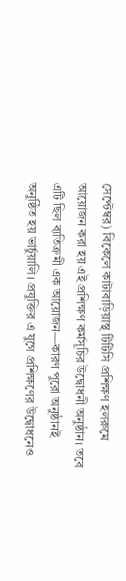সেপ্টেম্বর) বিকেলে কাটাবাড়িয়াস্থ টিটিসি প্রশিক্ষণ হলরুমে আয়োজন করা হয় এই প্রশিক্ষণ কর্মসূচির উদ্বোধনী অনুষ্ঠান। তবে এটি ছিল ব্যতিক্রমী এক আয়োজন—কারণ পুরো অনুষ্ঠানই অনুষ্ঠিত হয় ভার্চুয়ালি। প্রযুক্তির এ যুগে প্রশিক্ষণের উদ্বোধনেও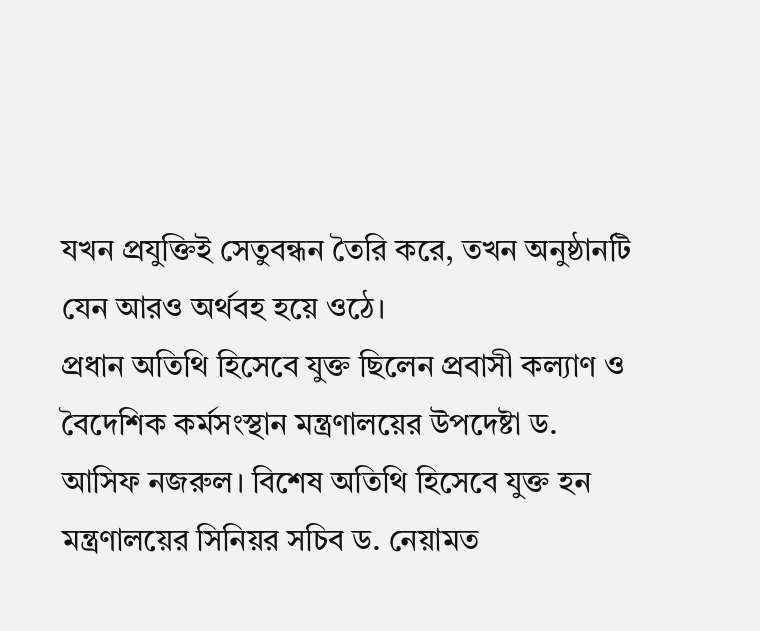যখন প্রযুক্তিই সেতুবন্ধন তৈরি করে, তখন অনুষ্ঠানটি যেন আরও অর্থবহ হয়ে ওঠে।
প্রধান অতিথি হিসেবে যুক্ত ছিলেন প্রবাসী কল্যাণ ও বৈদেশিক কর্মসংস্থান মন্ত্রণালয়ের উপদেষ্টা ড. আসিফ নজরুল। বিশেষ অতিথি হিসেবে যুক্ত হন মন্ত্রণালয়ের সিনিয়র সচিব ড. নেয়ামত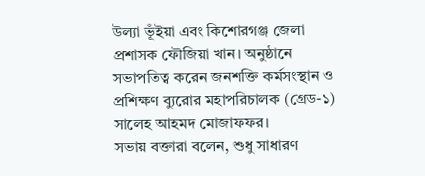উল্যা ভূঁইয়া এবং কিশোরগঞ্জ জেলা প্রশাসক ফৌজিয়া খান। অনুষ্ঠানে সভাপতিত্ব করেন জনশক্তি কর্মসংস্থান ও প্রশিক্ষণ ব্যুরোর মহাপরিচালক (গ্রেড-১) সালেহ আহমদ মোজাফফর।
সভায় বক্তারা বলেন, শুধু সাধারণ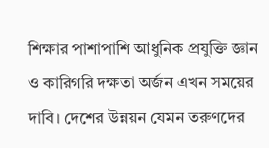শিক্ষার পাশাপাশি আধুনিক প্রযুক্তি জ্ঞান ও কারিগরি দক্ষতা অর্জন এখন সময়ের দাবি। দেশের উন্নয়ন যেমন তরুণদের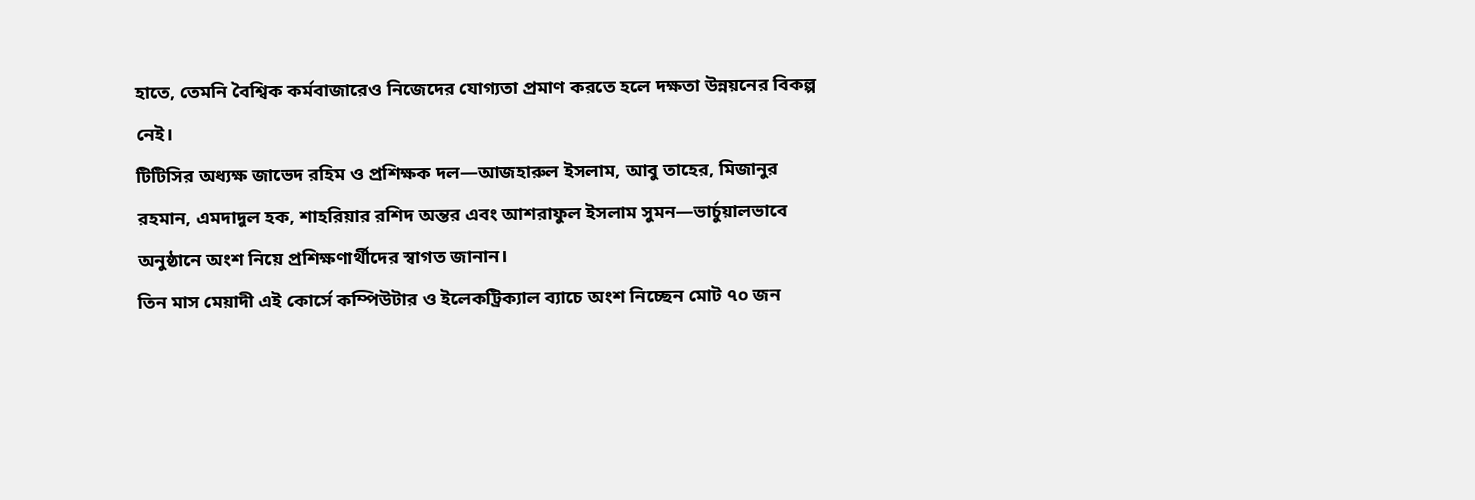হাতে, তেমনি বৈশ্বিক কর্মবাজারেও নিজেদের যোগ্যতা প্রমাণ করতে হলে দক্ষতা উন্নয়নের বিকল্প নেই।
টিটিসির অধ্যক্ষ জাভেদ রহিম ও প্রশিক্ষক দল—আজহারুল ইসলাম, আবু তাহের, মিজানুর রহমান, এমদাদুল হক, শাহরিয়ার রশিদ অন্তর এবং আশরাফুল ইসলাম সুমন—ভার্চুয়ালভাবে অনুষ্ঠানে অংশ নিয়ে প্রশিক্ষণার্থীদের স্বাগত জানান।
তিন মাস মেয়াদী এই কোর্সে কম্পিউটার ও ইলেকট্রিক্যাল ব্যাচে অংশ নিচ্ছেন মোট ৭০ জন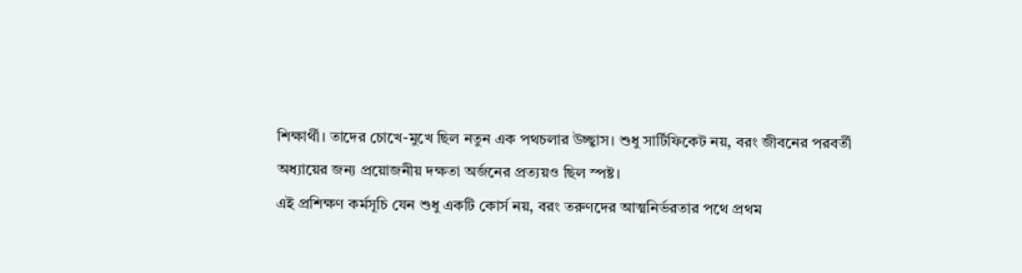শিক্ষার্থী। তাদের চোখে-মুখে ছিল নতুন এক পথচলার উচ্ছ্বাস। শুধু সার্টিফিকেট নয়, বরং জীবনের পরবর্তী অধ্যায়ের জন্য প্রয়োজনীয় দক্ষতা অর্জনের প্রত্যয়ও ছিল স্পষ্ট।
এই প্রশিক্ষণ কর্মসূচি যেন শুধু একটি কোর্স নয়, বরং তরুণদের আত্মনির্ভরতার পথে প্রথম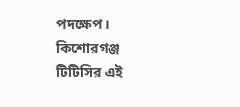পদক্ষেপ। কিশোরগঞ্জ টিটিসির এই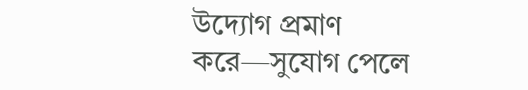উদ্যোগ প্রমাণ করে—সুযোগ পেলে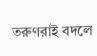তরুণরাই বদলে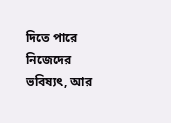দিতে পারে নিজেদের ভবিষ্যৎ, আর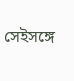সেইসঙ্গে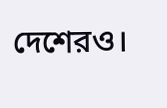দেশেরও।